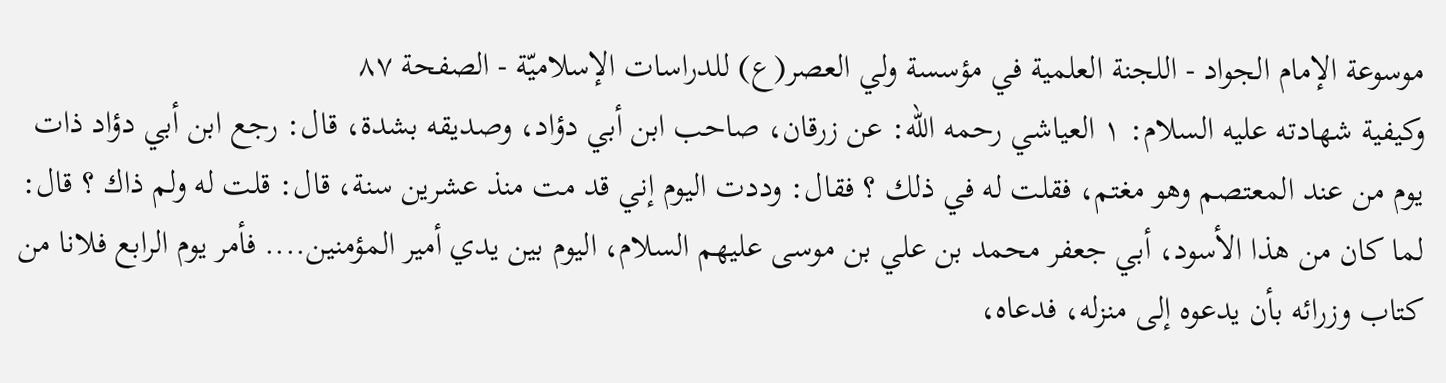موسوعة الإمام الجواد - اللجنة العلمية في مؤسسة ولي العصر(ع) للدراسات الإسلاميّة - الصفحة ٨٧
وكيفية شهادته عليه السلام: ١ العياشي رحمه الله: عن زرقان، صاحب ابن أبي دؤاد، وصديقه بشدة، قال: رجع ابن أبي دؤاد ذات يوم من عند المعتصم وهو مغتم، فقلت له في ذلك ؟ فقال: وددت اليوم إني قد مت منذ عشرين سنة، قال: قلت له ولم ذاك ؟ قال: لما كان من هذا الأسود، أبي جعفر محمد بن علي بن موسى عليهم السلام، اليوم بين يدي أمير المؤمنين.... فأمر يوم الرابع فلانا من كتاب وزرائه بأن يدعوه إلى منزله، فدعاه،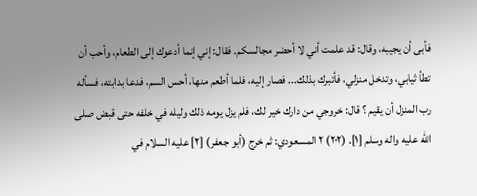فأبى أن يجيبه، وقال: قد علمت أني لا أحضر مجالسكم. فقال: إني إنما أدعوك إلى الطعام، وأحب أن تطأ ثيابي، وتدخل منزلي، فأتبرك بذلك... فصار إليه، فلما أطعم منها، أحس السم، فدعا بدابته، فسأله رب المنزل أن يقيم ؟ قال: خروجي من دارك خير لك، فلم يزل يومه ذلك وليله في خلفه حتى قبض صلى الله عليه واله وسلم [١]. (٢٠٢) ٢ المسعودي: ثم خرج (أبو جعفر) [٢] عليه السلام في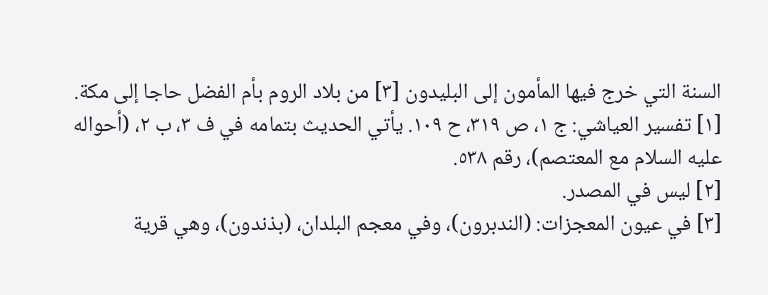السنة التي خرج فيها المأمون إلى البليدون [٣] من بلاد الروم بأم الفضل حاجا إلى مكة.
[١] تفسير العياشي: ج ١، ص ٣١٩، ح ١٠٩. يأتي الحديث بتمامه في ف ٣، ب ٢، (أحواله عليه السلام مع المعتصم)، رقم ٥٣٨.
[٢] ليس في المصدر.
[٣] في عيون المعجزات: (الندبرون)، وفي معجم البلدان، (بذندون)، وهي قرية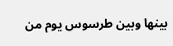بينها وبين طرسوس يوم من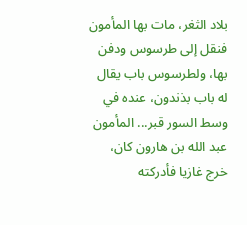بلاد الثغر، مات بها المأمون فنقل إلى طرسوس ودفن بها، ولطرسوس باب يقال له باب بذندون، عنده في وسط السور قبر... المأمون عبد الله بن هارون كان، خرج غازيا فأدركته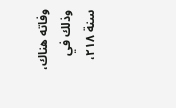وفاته هناك، وذلك في سنة ٢١٨،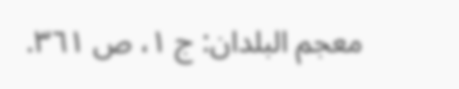معجم البلدان: ج ١، ص ٣٦١.